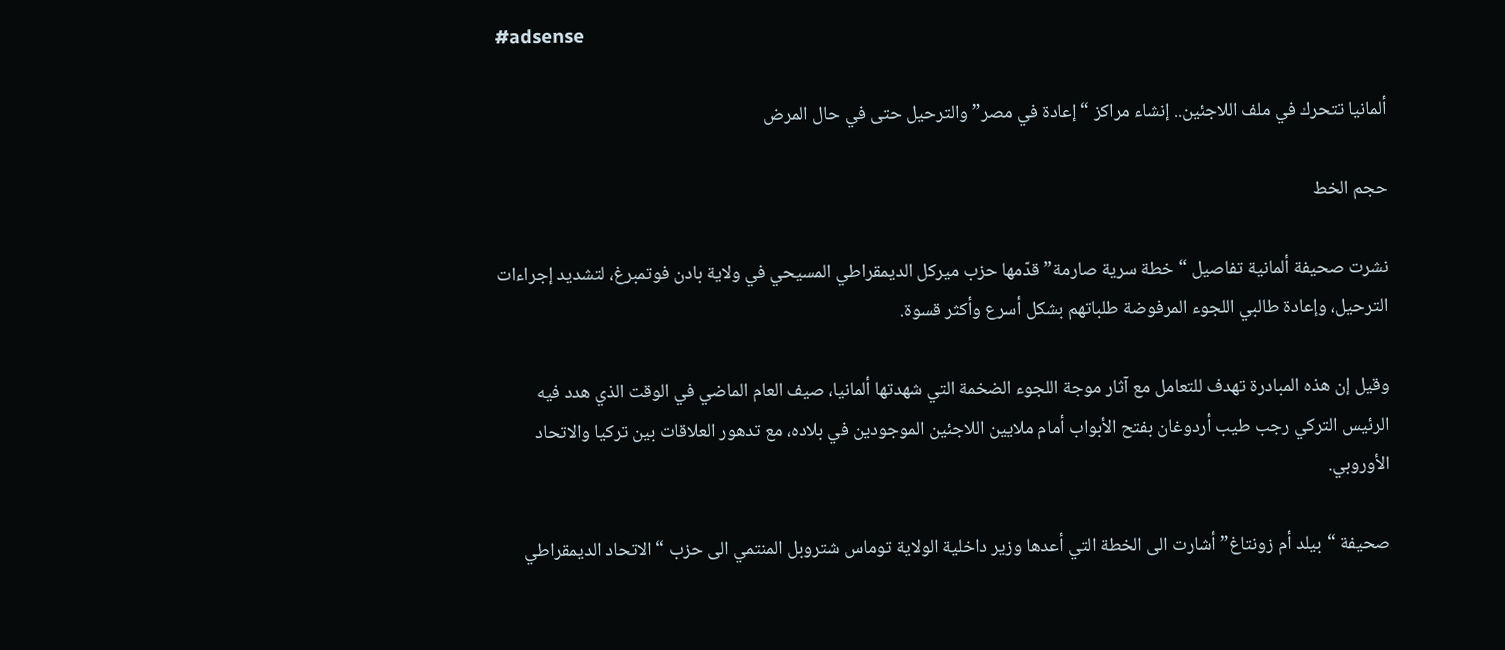#adsense

ألمانيا تتحرك في ملف اللاجئين.. إنشاء مراكز “إعادة في مصر” والترحيل حتى في حال المرض

حجم الخط

نشرت صحيفة ألمانية تفاصيل “خطة سرية صارمة” قدّمها حزب ميركل الديمقراطي المسيحي في ولاية بادن فوتمبرغ، لتشديد إجراءات الترحيل، وإعادة طالبي اللجوء المرفوضة طلباتهم بشكل أسرع وأكثر قسوة.

وقيل إن هذه المبادرة تهدف للتعامل مع آثار موجة اللجوء الضخمة التي شهدتها ألمانيا، صيف العام الماضي في الوقت الذي هدد فيه الرئيس التركي رجب طيب أردوغان بفتح الأبواب أمام ملايين اللاجئين الموجودين في بلاده، مع تدهور العلاقات بين تركيا والاتحاد الأوروبي.

صحيفة “بيلد أم زونتاغ” أشارت الى الخطة التي أعدها وزير داخلية الولاية توماس شتروبل المنتمي الى حزب “الاتحاد الديمقراطي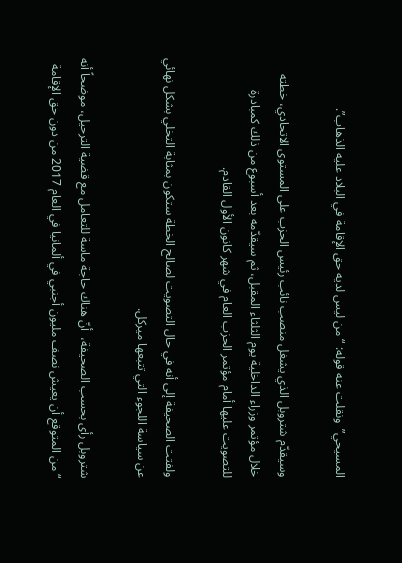المسيحي”  ونقلت عنه قوله: “من ليس لديه حق الإقامة في البلاد عليه الذهاب”.

وسيقدّم شتروبل الذي يشغل منصب نائب رئيس الحزب على المستوى الاتحادي، خطته خلال مؤتمر وزراء الداخلية يوم الثلثاء المقبل، ثم سيقدّمه بعد أسبوع من ذلك كمبادرة للتصويت عليها أمام مؤتمر الحزب العام في شهر كانون الأول القادم.

ولفتت الصحيفة إلى أنه في حال التصويت لصالح الخطة ستكون بمثابة التخلي بشكل نهائي عن سياسة اللجوء التي تتبعها ميركل.

شتروبل رأى بحسب الصحيفة،  أنّ هناك حاجة ماسة للتعامل مع قضية الترحيل، موضحاً أنه “من المتوقع أن يعيش نصف مليون أجنبي في ألمانيا في العام 2017 من دون حق الإقامة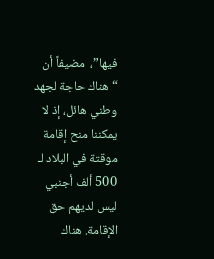فيها”،  مضيفاً أن “هناك حاجة لجهد وطني هائل، إذ لا يمكننا منح إقامة موقتة في البلاد لـ 500 ألف أجنبي ليس لديهم حق الإقامة. هناك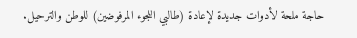حاجة ملحة لأدوات جديدة لإعادة (طالبي اللجوء المرفوضين) للوطن والترحيل.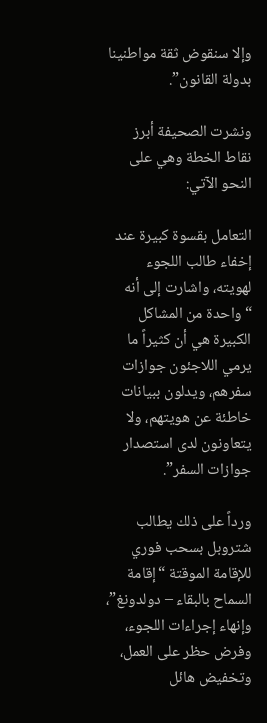وإلا سنقوض ثقة مواطنينا بدولة القانون”.

ونشرت الصحيفة أبرز نقاط الخطة وهي على النحو الآتي:

التعامل بقسوة كبيرة عند إخفاء طالب اللجوء لهويته، واشارت إلى أنه “واحدة من المشاكل الكبيرة هي أن كثيراً ما يرمي اللاجئون جوازات سفرهم، ويدلون ببيانات خاطئة عن هويتهم، ولا يتعاونون لدى استصدار جوازات السفر”.

ورداً على ذلك يطالب شتروبل بسحب فوري للإقامة الموقتة “إقامة السماح بالبقاء – دولدونغ”، وإنهاء إجراءات اللجوء، وفرض حظر على العمل، وتخفيض هائل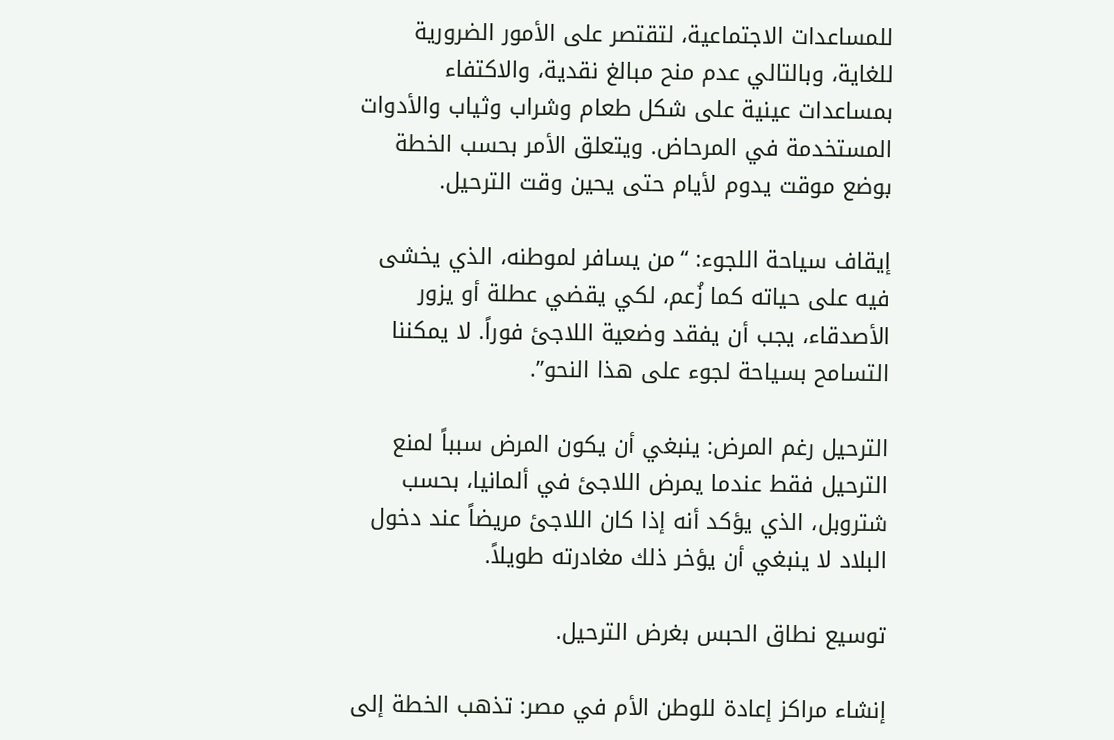للمساعدات الاجتماعية، لتقتصر على الأمور الضرورية للغاية، وبالتالي عدم منح مبالغ نقدية، والاكتفاء بمساعدات عينية على شكل طعام وشراب وثياب والأدوات المستخدمة في المرحاض. ويتعلق الأمر بحسب الخطة بوضع موقت يدوم لأيام حتى يحين وقت الترحيل.

إيقاف سياحة اللجوء: “من يسافر لموطنه، الذي يخشى فيه على حياته كما زُعم، لكي يقضي عطلة أو يزور الأصدقاء، يجب أن يفقد وضعية اللاجئ فوراً. لا يمكننا التسامح بسياحة لجوء على هذا النحو”.

الترحيل رغم المرض: ينبغي أن يكون المرض سبباً لمنع الترحيل فقط عندما يمرض اللاجئ في ألمانيا، بحسب شتروبل، الذي يؤكد أنه إذا كان اللاجئ مريضاً عند دخول البلاد لا ينبغي أن يؤخر ذلك مغادرته طويلاً.

توسيع نطاق الحبس بغرض الترحيل.

إنشاء مراكز إعادة للوطن الأم في مصر: تذهب الخطة إلى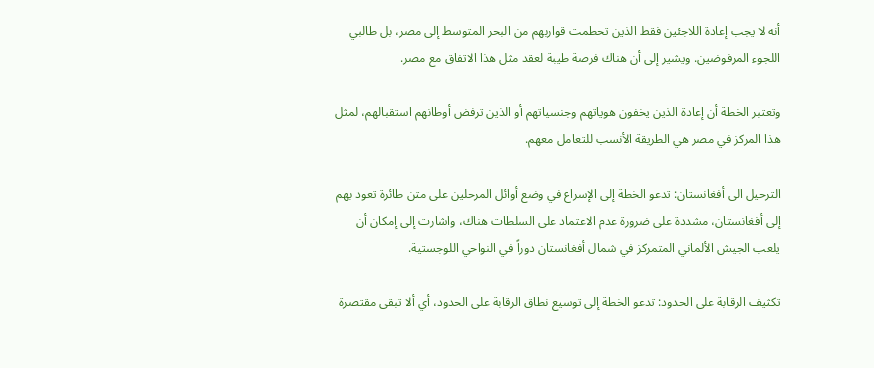أنه لا يجب إعادة اللاجئين فقط الذين تحطمت قواربهم من البحر المتوسط إلى مصر، بل طالبي اللجوء المرفوضين. ويشير إلى أن هناك فرصة طيبة لعقد مثل هذا الاتفاق مع مصر.

وتعتبر الخطة أن إعادة الذين يخفون هوياتهم وجنسياتهم أو الذين ترفض أوطانهم استقبالهم، لمثل هذا المركز في مصر هي الطريقة الأنسب للتعامل معهم.

الترحيل الى أفغانستان: تدعو الخطة إلى الإسراع في وضع أوائل المرحلين على متن طائرة تعود بهم إلى أفغانستان، مشددة على ضرورة عدم الاعتماد على السلطات هناك، واشارت إلى إمكان أن يلعب الجيش الألماني المتمركز في شمال أفغانستان دوراً في النواحي اللوجستية.

تكثيف الرقابة على الحدود: تدعو الخطة إلى توسيع نطاق الرقابة على الحدود، أي ألا تبقى مقتصرة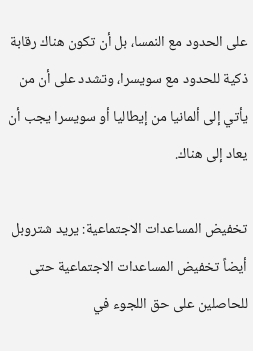على الحدود مع النمسا، بل أن تكون هناك رقابة ذكية للحدود مع سويسرا، وتشدد على أن من يأتي إلى ألمانيا من إيطاليا أو سويسرا يجب أن يعاد إلى هناك.

تخفيض المساعدات الاجتماعية: يريد شتروبل أيضاً تخفيض المساعدات الاجتماعية حتى للحاصلين على حق اللجوء في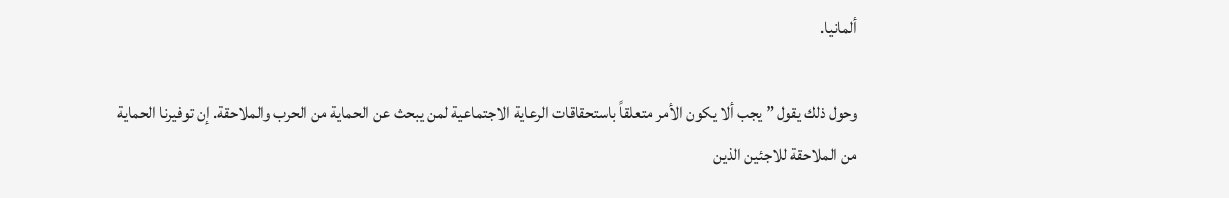ألمانيا.

وحول ذلك يقول ” يجب ألا يكون الأمر متعلقاً باستحقاقات الرعاية الاجتماعية لمن يبحث عن الحماية من الحرب والملاحقة. إن توفيرنا الحماية من الملاحقة للاجئين الذين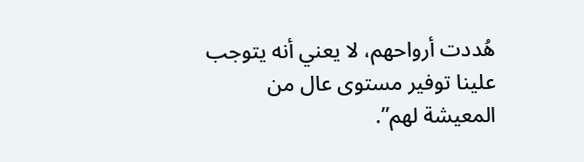هُددت أرواحهم، لا يعني أنه يتوجب علينا توفير مستوى عال من المعيشة لهم”.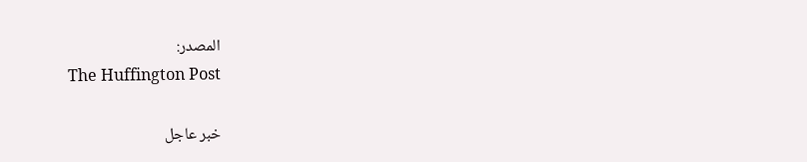المصدر:
The Huffington Post

خبر عاجل